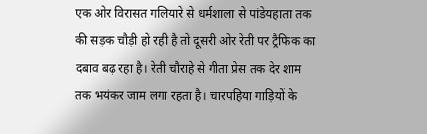एक ओर विरासत गलियारे से धर्मशाला से पांडेयहाता तक की सड़क चौड़ी हो रही है तो दूसरी ओर रेती पर ट्रैफिक का दबाव बढ़ रहा है। रेती चौराहे से गीता प्रेस तक देर शाम तक भयंकर जाम लगा रहता है। चारपहिया गाड़ियों के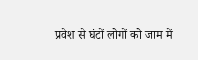प्रवेश से घंटों लोगों को जाम में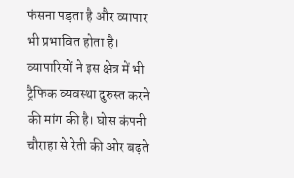फंसना पड़ता है और व्यापार भी प्रभावित होता है। व्यापारियों ने इस क्षेत्र में भी ट्रैफिक व्यवस्था दुरुस्त करने की मांग की है। घोस कंपनी चौराहा से रेती की ओर बढ़ते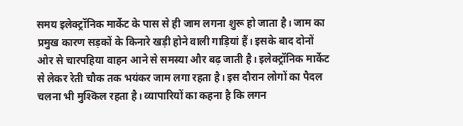समय इलेक्ट्रॉनिक मार्केट के पास से ही जाम लगना शुरू हो जाता है। जाम का प्रमुख कारण सड़कों के किनारे खड़ी होने वाली गाड़ियां हैं। इसके बाद दोनों ओर से चारपहिया वाहन आने से समस्या और बढ़ जाती है। इलेक्ट्रॉनिक मार्केट से लेकर रेती चौक तक भयंकर जाम लगा रहता है। इस दौरान लोगों का पैदल चलना भी मुश्किल रहता है। व्यापारियों का कहना है कि लगन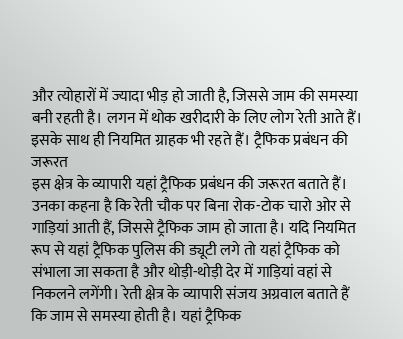और त्योहारों में ज्यादा भीड़ हो जाती है, जिससे जाम की समस्या बनी रहती है। लगन में थोक खरीदारी के लिए लोग रेती आते हैं। इसके साथ ही नियमित ग्राहक भी रहते हैं। ट्रैफिक प्रबंधन की जरूरत
इस क्षेत्र के व्यापारी यहां ट्रैफिक प्रबंधन की जरूरत बताते हैं। उनका कहना है कि रेती चौक पर बिना रोक-टोक चारो ओर से गाड़ियां आती हैं, जिससे ट्रैफिक जाम हो जाता है। यदि नियमित रूप से यहां ट्रैफिक पुलिस की ड्यूटी लगे तो यहां ट्रैफिक को संभाला जा सकता है और थोड़ी-थोड़ी देर में गाड़ियां वहां से निकलने लगेंगी। रेती क्षेत्र के व्यापारी संजय अग्रवाल बताते हैं कि जाम से समस्या होती है। यहां ट्रैफिक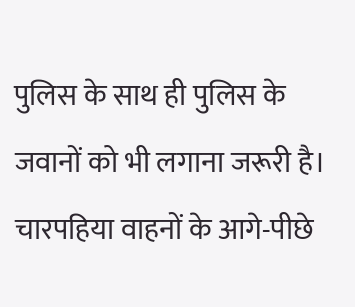पुलिस के साथ ही पुलिस के जवानों को भी लगाना जरूरी है। चारपहिया वाहनों के आगे-पीछे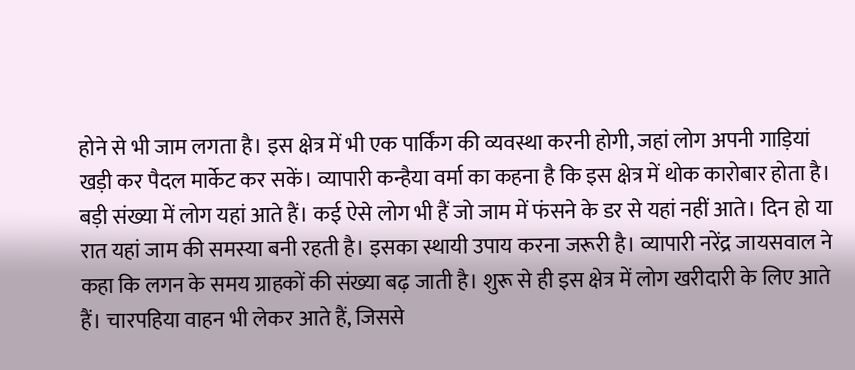होने से भी जाम लगता है। इस क्षेत्र में भी एक पार्किंग की व्यवस्था करनी होगी, जहां लोग अपनी गाड़ियां खड़ी कर पैदल मार्केट कर सकें। व्यापारी कन्हैया वर्मा का कहना है कि इस क्षेत्र में थोक कारोबार होता है। बड़ी संख्या में लोग यहां आते हैं। कई ऐसे लोग भी हैं जो जाम में फंसने के डर से यहां नहीं आते। दिन हो या रात यहां जाम की समस्या बनी रहती है। इसका स्थायी उपाय करना जरूरी है। व्यापारी नरेंद्र जायसवाल ने कहा कि लगन के समय ग्राहकों की संख्या बढ़ जाती है। शुरू से ही इस क्षेत्र में लोग खरीदारी के लिए आते हैं। चारपहिया वाहन भी लेकर आते हैं, जिससे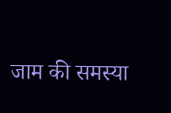जाम की समस्या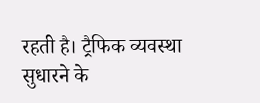रहती है। ट्रैफिक व्यवस्था सुधारने के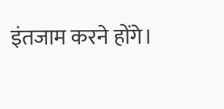इंतजाम करने होंगे।